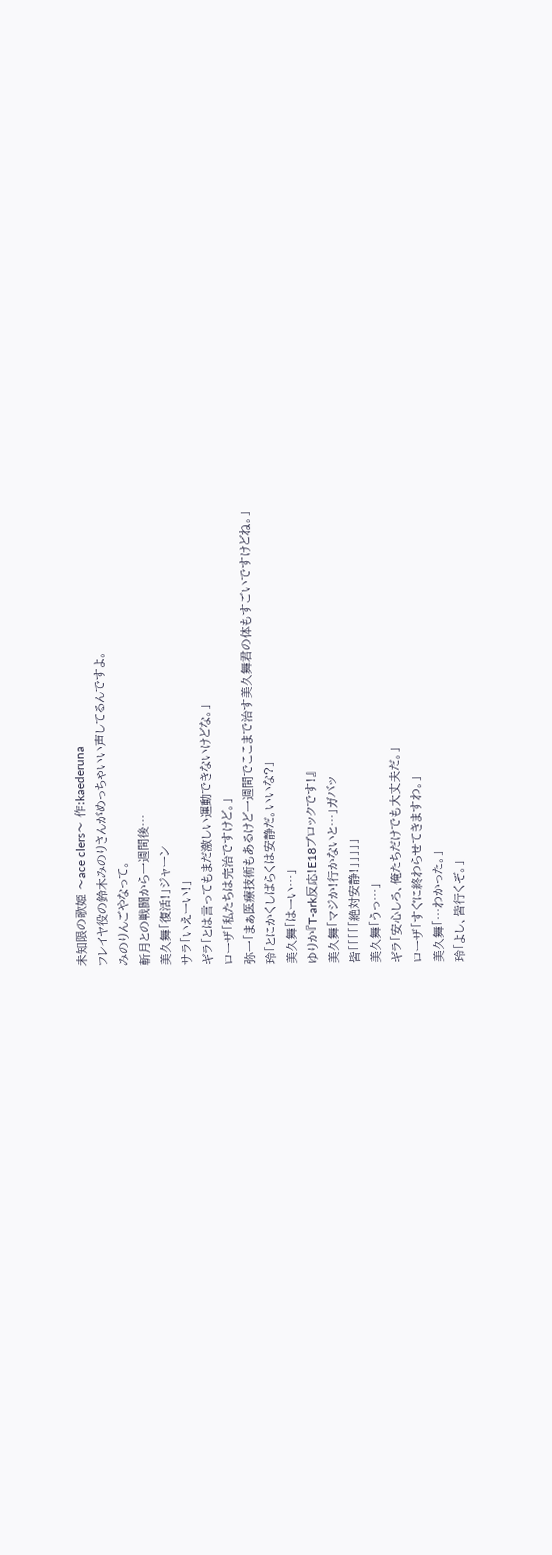未知限の歌姫 〜ace clers〜 作:kaederuna
フレイヤ役の鈴木みのりさんがめっちゃいい声してるんですよ。
みのりんごやなって。
斬月との戦闘から一週間後…
美久舞「復活!」ジャーン
サラ「いえーい!」
ギラ「とは言ってもまだ激しい運動できないけどな。」
ローザ「私たちは完治ですけど。」
弥一「まぁ医療技術もあるけど一週間でここまで治す美久舞君の体もすごいですけどね。」
玲「とにかくしばらくは安静だ。いいな?」
美久舞「はーい…」
ゆりか『T-ark反応!E18ブロックです!』
美久舞「マジか!行かないと…」ガバッ
皆「「「「「絶対安静!」」」」」
美久舞「うっ…」
ギラ「安心しろ、俺たちだけでも大丈夫だ。」
ローザ「すぐに終わらせてきますわ。」
美久舞「…わかった。」
玲「よし、皆行くぞ。」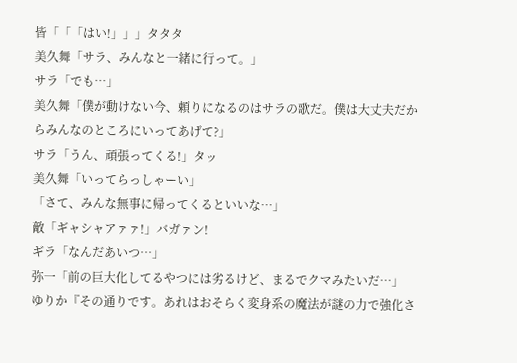皆「「「はい!」」」タタタ
美久舞「サラ、みんなと一緒に行って。」
サラ「でも…」
美久舞「僕が動けない今、頼りになるのはサラの歌だ。僕は大丈夫だからみんなのところにいってあげて?」
サラ「うん、頑張ってくる!」タッ
美久舞「いってらっしゃーい」
「さて、みんな無事に帰ってくるといいな…」
敵「ギャシャアァァ!」バガァン!
ギラ「なんだあいつ…」
弥一「前の巨大化してるやつには劣るけど、まるでクマみたいだ…」
ゆりか『その通りです。あれはおそらく変身系の魔法が謎の力で強化さ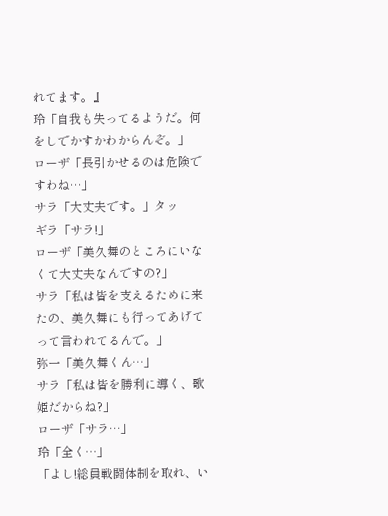れてます。』
玲「自我も失ってるようだ。何をしでかすかわからんぞ。」
ローザ「長引かせるのは危険ですわね…」
サラ「大丈夫です。」タッ
ギラ「サラ!」
ローザ「美久舞のところにいなくて大丈夫なんですの?」
サラ「私は皆を支えるために来たの、美久舞にも行ってあげてって言われてるんで。」
弥一「美久舞くん…」
サラ「私は皆を勝利に導く、歌姫だからね?」
ローザ「サラ…」
玲「全く…」
「よし!総員戦闘体制を取れ、い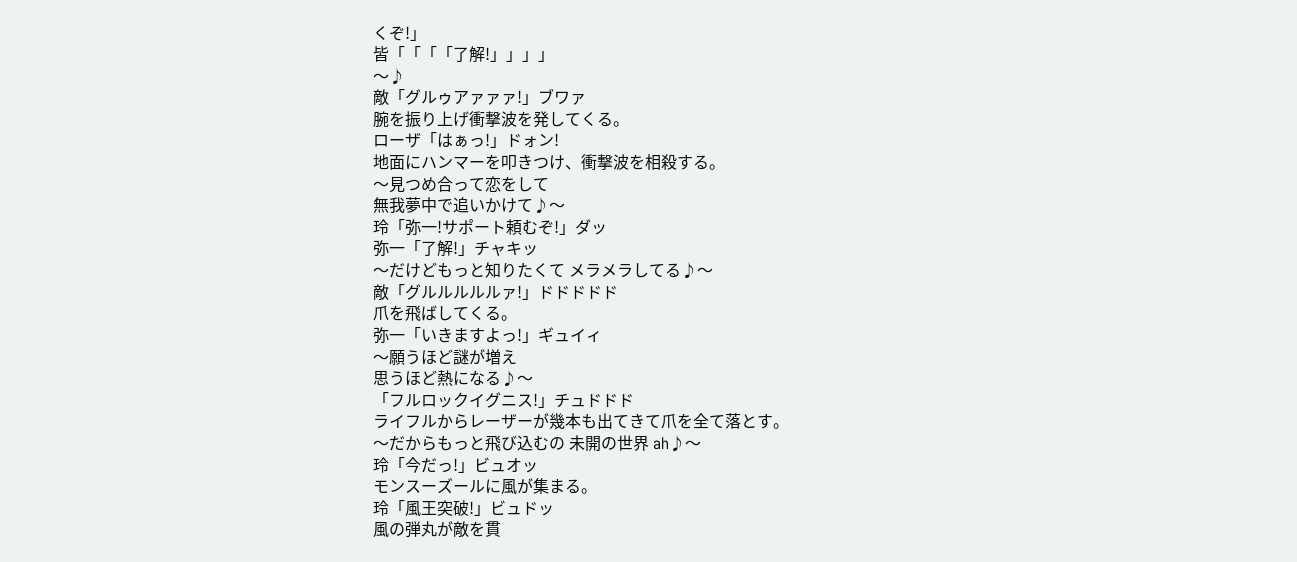くぞ!」
皆「「「「了解!」」」」
〜♪
敵「グルゥアァァァ!」ブワァ
腕を振り上げ衝撃波を発してくる。
ローザ「はぁっ!」ドォン!
地面にハンマーを叩きつけ、衝撃波を相殺する。
〜見つめ合って恋をして
無我夢中で追いかけて♪〜
玲「弥一!サポート頼むぞ!」ダッ
弥一「了解!」チャキッ
〜だけどもっと知りたくて メラメラしてる♪〜
敵「グルルルルルァ!」ドドドドド
爪を飛ばしてくる。
弥一「いきますよっ!」ギュイィ
〜願うほど謎が増え
思うほど熱になる♪〜
「フルロックイグニス!」チュドドド
ライフルからレーザーが幾本も出てきて爪を全て落とす。
〜だからもっと飛び込むの 未開の世界 ah♪〜
玲「今だっ!」ビュオッ
モンスーズールに風が集まる。
玲「風王突破!」ビュドッ
風の弾丸が敵を貫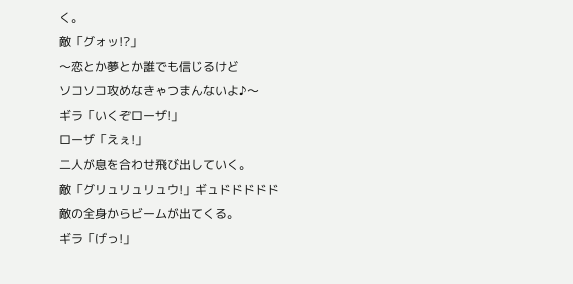く。
敵「グォッ!?」
〜恋とか夢とか誰でも信じるけど
ソコソコ攻めなきゃつまんないよ♪〜
ギラ「いくぞローザ!」
ローザ「えぇ!」
二人が息を合わせ飛び出していく。
敵「グリュリュリュウ!」ギュドドドドド
敵の全身からビームが出てくる。
ギラ「げっ!」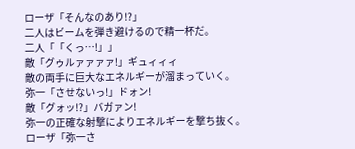ローザ「そんなのあり!?」
二人はビームを弾き避けるので精一杯だ。
二人「「くっ…!」」
敵「グゥルァァァァ!」ギュィィィ
敵の両手に巨大なエネルギーが溜まっていく。
弥一「させないっ!」ドォン!
敵「グォッ!?」バガァン!
弥一の正確な射撃によりエネルギーを撃ち抜く。
ローザ「弥一さ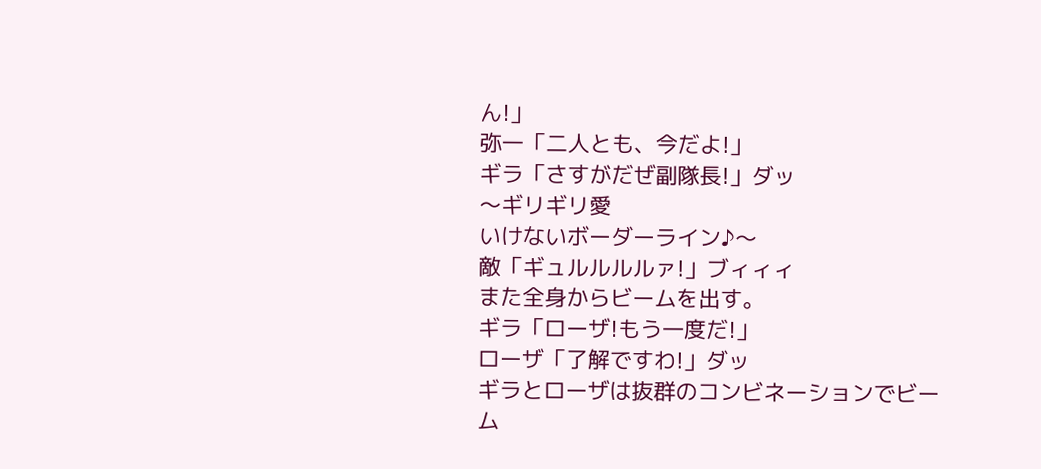ん!」
弥一「二人とも、今だよ!」
ギラ「さすがだぜ副隊長!」ダッ
〜ギリギリ愛
いけないボーダーライン♪〜
敵「ギュルルルルァ!」ブィィィ
また全身からビームを出す。
ギラ「ローザ!もう一度だ!」
ローザ「了解ですわ!」ダッ
ギラとローザは抜群のコンビネーションでビーム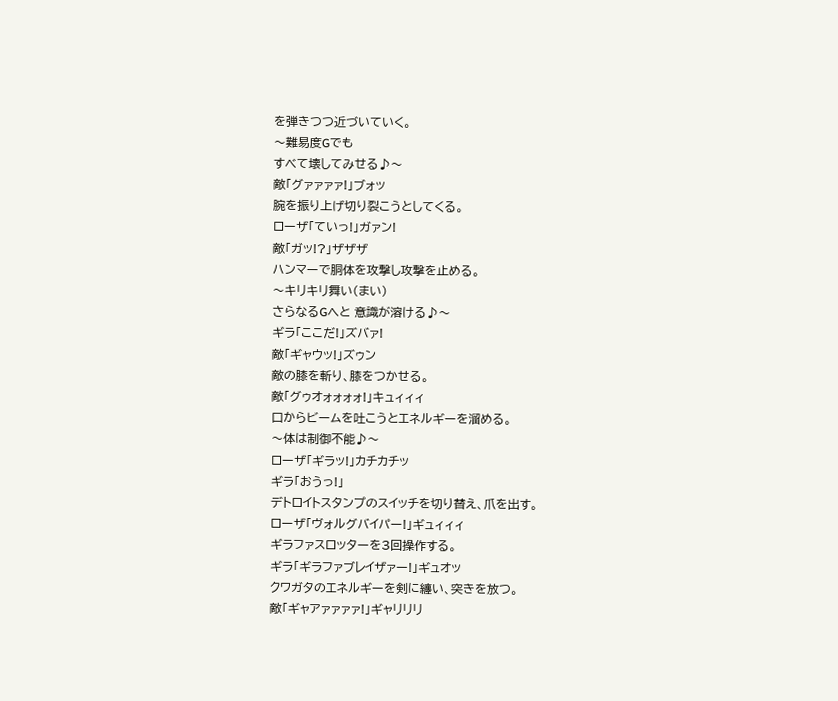を弾きつつ近づいていく。
〜難易度Gでも
すべて壊してみせる♪〜
敵「グァァァァ!」ブォッ
腕を振り上げ切り裂こうとしてくる。
ローザ「ていっ!」ガァン!
敵「ガッ!?」ザザザ
ハンマーで胴体を攻撃し攻撃を止める。
〜キリキリ舞い(まい)
さらなるGへと 意識が溶ける♪〜
ギラ「ここだ!」ズバァ!
敵「ギャウッ!」ズゥン
敵の膝を斬り、膝をつかせる。
敵「グゥオォォォォ!」キュィィィ
口からビームを吐こうとエネルギーを溜める。
〜体は制御不能♪〜
ローザ「ギラッ!」カチカチッ
ギラ「おうっ!」
デトロイトスタンプのスイッチを切り替え、爪を出す。
ローザ「ヴォルグバイパー!」ギュィィィ
ギラファスロッターを3回操作する。
ギラ「ギラファブレイザァー!」ギュオッ
クワガタのエネルギーを剣に纏い、突きを放つ。
敵「ギャアァァァァ!」ギャリリリ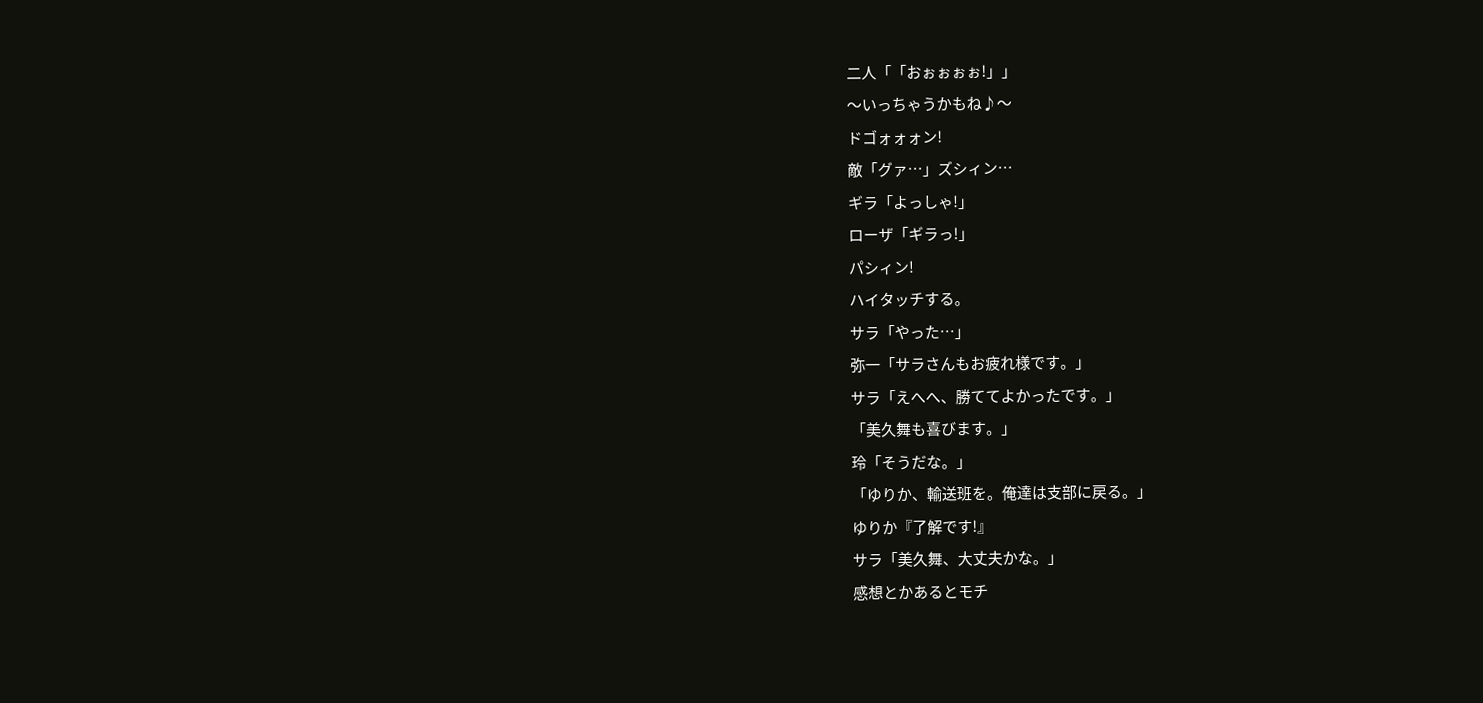二人「「おぉぉぉぉ!」」
〜いっちゃうかもね♪〜
ドゴォォォン!
敵「グァ…」ズシィン…
ギラ「よっしゃ!」
ローザ「ギラっ!」
パシィン!
ハイタッチする。
サラ「やった…」
弥一「サラさんもお疲れ様です。」
サラ「えへへ、勝ててよかったです。」
「美久舞も喜びます。」
玲「そうだな。」
「ゆりか、輸送班を。俺達は支部に戻る。」
ゆりか『了解です!』
サラ「美久舞、大丈夫かな。」
感想とかあるとモチ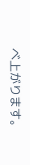ベ上がります。